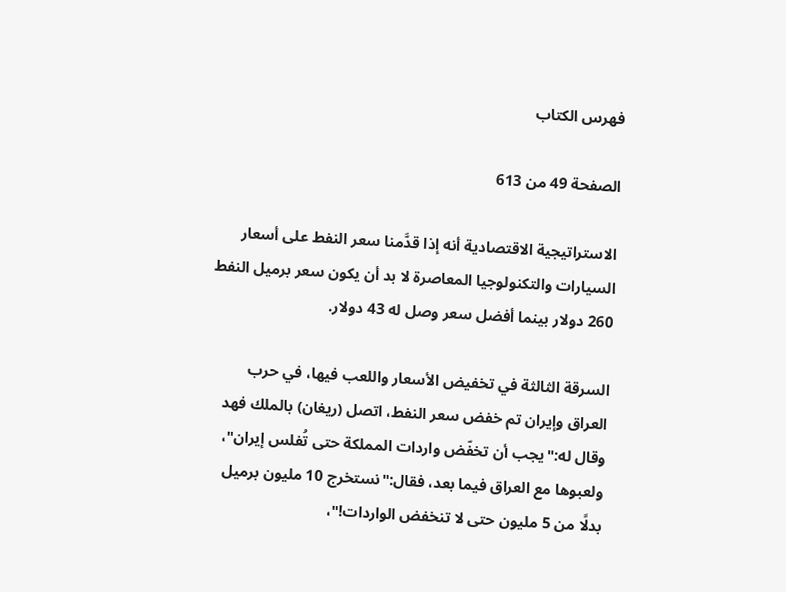فهرس الكتاب

الصفحة 49 من 613

الاستراتيجية الاقتصادية أنه إذا قدَّمنا سعر النفط على أسعار السيارات والتكنولوجيا المعاصرة لا بد أن يكون سعر برميل النفط 260 دولار بينما أفضل سعر وصل له 43 دولار.

السرقة الثالثة في تخفيض الأسعار واللعب فيها، في حرب العراق وإيران تم خفض سعر النفط، اتصل (ريغان) بالملك فهد وقال له:"يجب أن تخفّض واردات المملكة حتى تُفلس إيران"، ولعبوها مع العراق فيما بعد، فقال:"نستخرج 10 مليون برميل بدلًا من 5 مليون حتى لا تنخفض الواردات!"،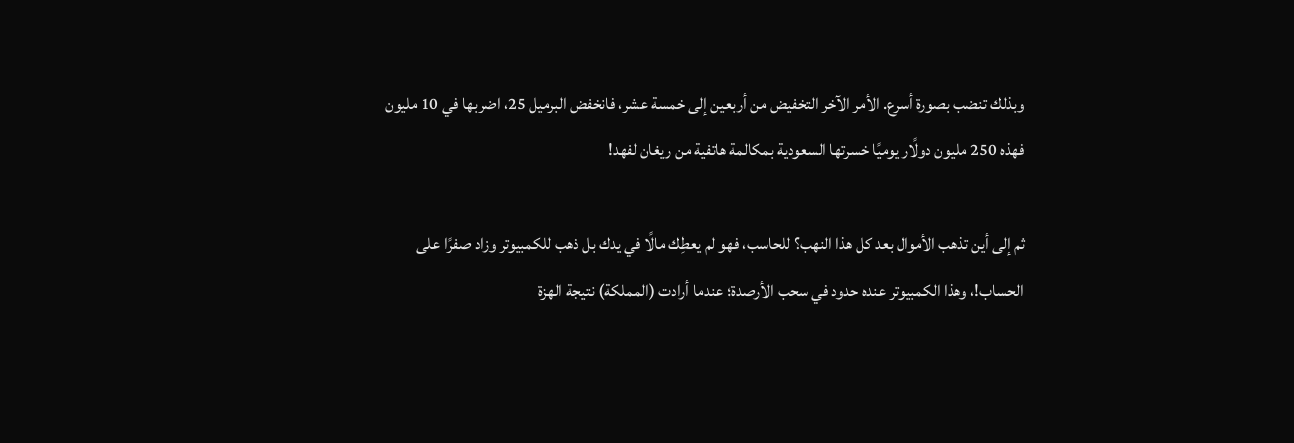وبذلك تنضب بصورة أسرع. الأمر الآخر التخفيض من أربعين إلى خمسة عشر، فانخفض البرميل 25، اضربها في 10 مليون فهذه 250 مليون دولًار يوميًا خسرتها السعودية بمكالمة هاتفية من ريغان لفهد!

ثم إلى أين تذهب الأموال بعد كل هذا النهب؟ للحاسب، فهو لم يعطِك مالًا في يدك بل ذهب للكمبيوتر وزاد صفرًا على الحساب!، وهذا الكمبيوتر عنده حدود في سحب الأرصدة؛ عندما أرادت (المملكة) نتيجة الهزة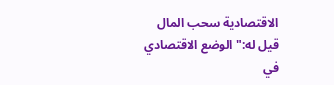الاقتصادية سحب المال قيل له:"الوضع الاقتصادي في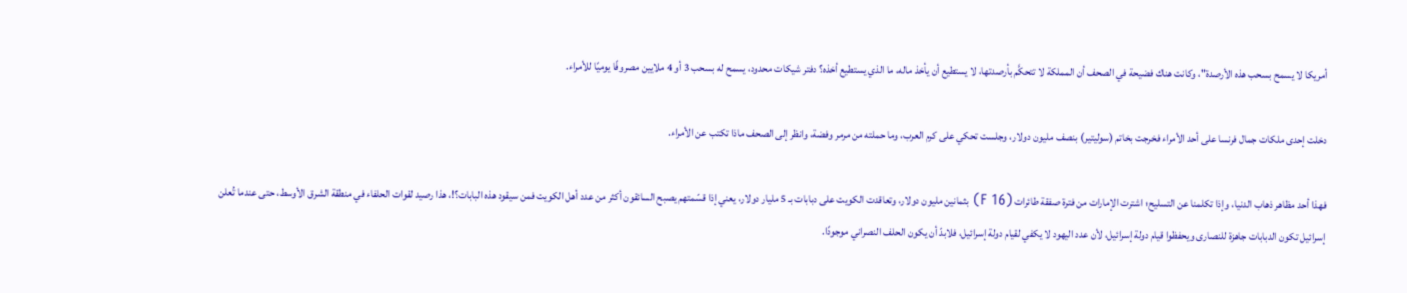أمريكا لا يسمح بسحب هذه الأرصدة"، وكانت هناك فضيحة في الصحف أن المملكة لا تتحكَّم بأرصدتها، لا يستطيع أن يأخذ ماله، ما الذي يستطيع أخذه؟ دفتر شيكات محدود، يسمح له بسحب 3 أو 4 ملايين مصروفًا يوميًا للأمراء.

دخلت إحدى ملكات جمال فرنسا على أحد الأمراء فخرجت بخاتم (سوليتير) بنصف مليون دولار، وجلست تحكي على كرم العرب، وما حملته من مرمر وفضة، وانظر إلى الصحف ماذا تكتب عن الأمراء.

فهذا أحد مظاهر ذهاب الدنيا، وإذا تكلمنا عن التسليح؛ اشترت الإمارات من فترة صفقة طائرات (F 16) بثمانين مليون دولار، وتعاقدت الكويت على دبابات بـ 5 مليار دولار، يعني إذا قسّمتهم يصبح السائقون أكثر من عدد أهل الكويت فمن سيقود هذه البابات؟!، هذا رصيد لقوات الحلفاء في منطقة الشرق الأوسط، حتى عندما تُعلن إسرائيل تكون الدبابات جاهزة للنصارى ويحفظوا قيام دولة إسرائيل، لأن عدد اليهود لا يكفي لقيام دولة إسرائيل، فلابدّ أن يكون الحلف النصراني موجودًا.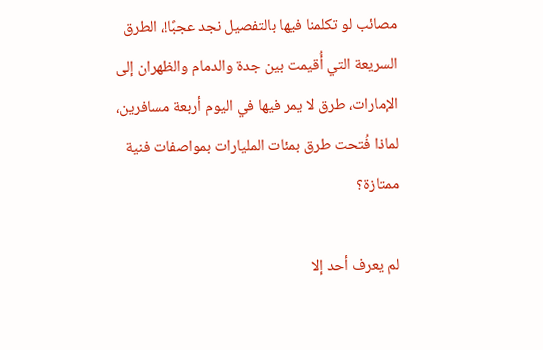مصائب لو تكلمنا فيها بالتفصيل نجد عجبًا!، الطرق السريعة التي أُقيمت بين جدة والدمام والظهران إلى الإمارات، طرق لا يمر فيها في اليوم أربعة مسافرين، لماذا فُتحت طرق بمئات المليارات بمواصفات فنية ممتازة؟

لم يعرف أحد إلا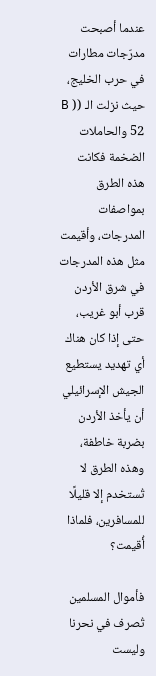عندما أصبحت مدرّجات مطارات في حرب الخليج، حيث نزلت الـ (( B 52 والحاملات الضخمة فكانت هذه الطرق بمواصفات المدرجات، وأقيمت مثل هذه المدرجات في شرق الأردن قرب أبو غريب، حتى إذا كان هناك أي تهديد يستطيع الجيش الإسرائيلي أن يأخذ الأردن بضربة خاطفة، وهذه الطرق لا تُستخدم إلا قليلًا للمسافرين، فلماذا أُقيمت؟

فأموال المسلمين تُصرف في نحرنا وليست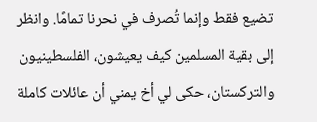تضيع فقط وإنما تُصرف في نحرنا تمامًا. وانظر إلى بقية المسلمين كيف يعيشون، الفلسطينيون والتركستان، حكى لي أخ يمني أن عائلات كاملة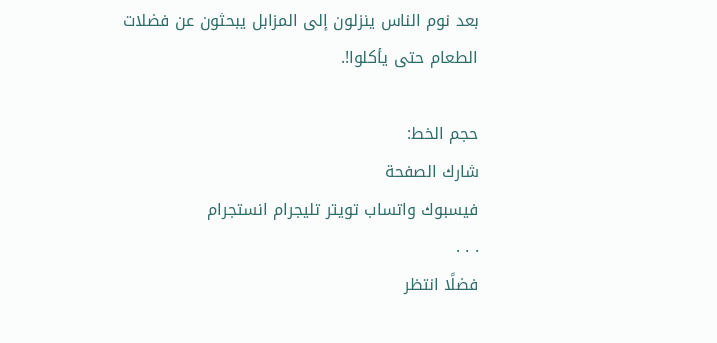بعد نوم الناس ينزلون إلى المزابل يبحثون عن فضلات الطعام حتى يأكلوا!.

حجم الخط:
شارك الصفحة
فيسبوك واتساب تويتر تليجرام انستجرام
. . .
فضلًا انتظر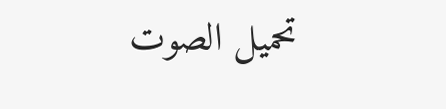تحميل الصوت